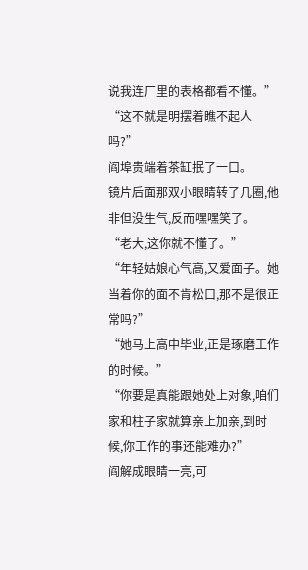说我连厂里的表格都看不懂。”
“这不就是明摆着瞧不起人吗?”
阎埠贵端着茶缸抿了一口。
镜片后面那双小眼睛转了几圈,他非但没生气,反而嘿嘿笑了。
“老大,这你就不懂了。”
“年轻姑娘心气高,又爱面子。她当着你的面不肯松口,那不是很正常吗?”
“她马上高中毕业,正是琢磨工作的时候。”
“你要是真能跟她处上对象,咱们家和柱子家就算亲上加亲,到时候,你工作的事还能难办?”
阎解成眼睛一亮,可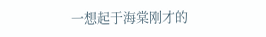一想起于海棠刚才的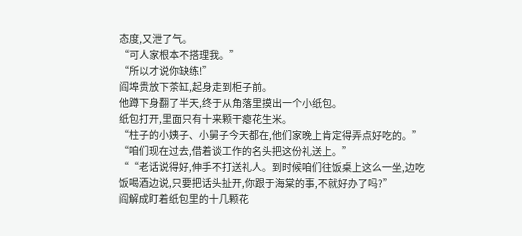态度,又泄了气。
“可人家根本不搭理我。”
“所以才说你缺练!”
阎埠贵放下茶缸,起身走到柜子前。
他蹲下身翻了半天,终于从角落里摸出一个小纸包。
纸包打开,里面只有十来颗干瘪花生米。
“柱子的小姨子、小舅子今天都在,他们家晚上肯定得弄点好吃的。”
“咱们现在过去,借着谈工作的名头把这份礼送上。”
““老话说得好,伸手不打送礼人。到时候咱们往饭桌上这么一坐,边吃饭喝酒边说,只要把话头扯开,你跟于海棠的事,不就好办了吗?”
阎解成盯着纸包里的十几颗花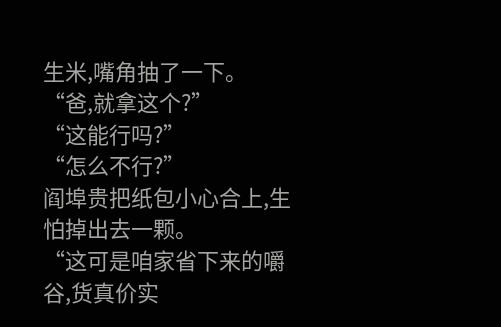生米,嘴角抽了一下。
“爸,就拿这个?”
“这能行吗?”
“怎么不行?”
阎埠贵把纸包小心合上,生怕掉出去一颗。
“这可是咱家省下来的嚼谷,货真价实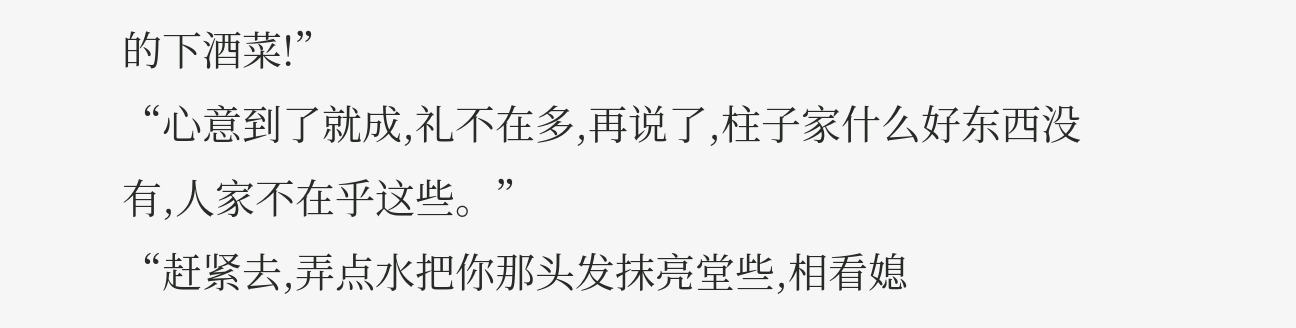的下酒菜!”
“心意到了就成,礼不在多,再说了,柱子家什么好东西没有,人家不在乎这些。”
“赶紧去,弄点水把你那头发抹亮堂些,相看媳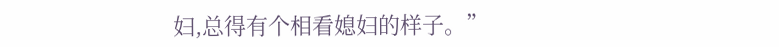妇,总得有个相看媳妇的样子。”